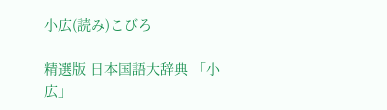小広(読み)こびろ

精選版 日本国語大辞典 「小広」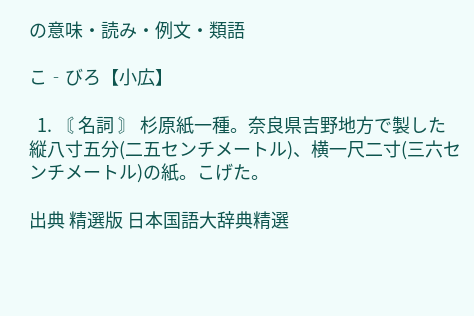の意味・読み・例文・類語

こ‐びろ【小広】

  1. 〘 名詞 〙 杉原紙一種。奈良県吉野地方で製した縦八寸五分(二五センチメートル)、横一尺二寸(三六センチメートル)の紙。こげた。

出典 精選版 日本国語大辞典精選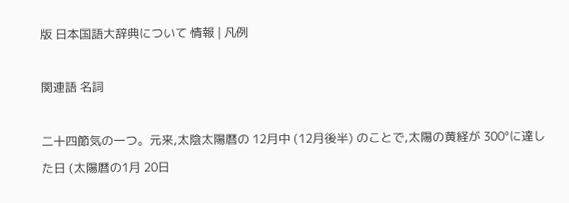版 日本国語大辞典について 情報 | 凡例

関連語 名詞

二十四節気の一つ。元来,太陰太陽暦の 12月中 (12月後半) のことで,太陽の黄経が 300°に達した日 (太陽暦の1月 20日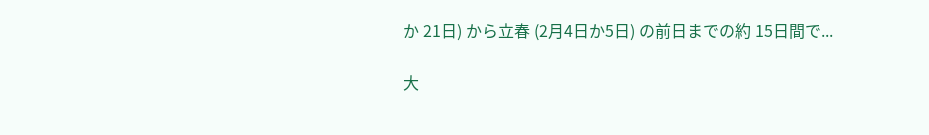か 21日) から立春 (2月4日か5日) の前日までの約 15日間で...

大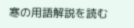寒の用語解説を読む